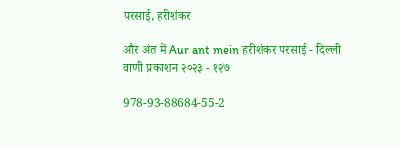परसाई, हरीशंकर

और अंत में Aur ant mein हरीशंकर परसाई - दिल्ली वाणी प्रकाशन २०२३ - १२७

978-93-88684-55-2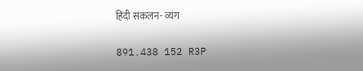हिंदी संकलन- व्यंग

891.438 152 R3P